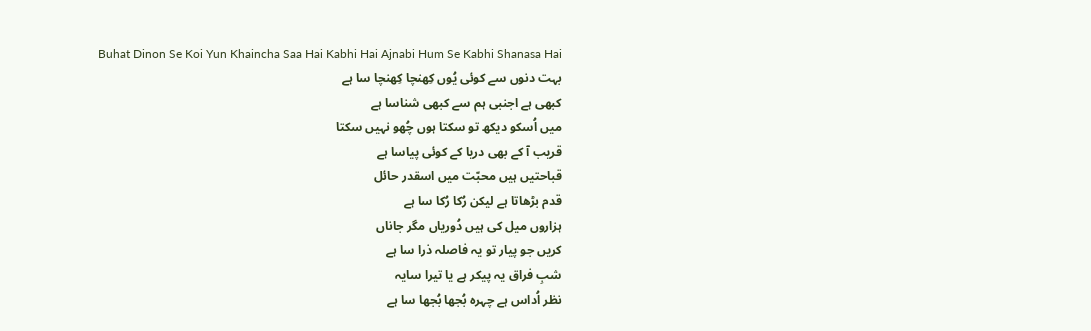Buhat Dinon Se Koi Yun Khaincha Saa Hai Kabhi Hai Ajnabi Hum Se Kabhi Shanasa Hai
بہت دنوں سے کوئی یُوں کِھنچا کِھنچا سا ہے
کبھی ہے اجنبی ہم سے کبھی شناسا ہے
میں اُسکو دیکھ تو سکتا ہوں چُھو نہیں سکتا
قریب آ کے بھی دریا کے کوئی پیاسا ہے
قباحتیں ہیں محبّت میں اسقدر حائل
قدم بڑھاتا ہے لیکن رُکا رُکا سا ہے
ہزاروں میل کی ہیں دُوریاں مگر جاناں
کریں جو پیار تو یہ فاصلہ ذرا سا ہے
شبِ فراق یہ پیکر ہے یا تیرا سایہ
نظر اُداس ہے چہرہ بُجھا بُجھا سا ہے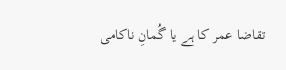تقاضا عمر کا ہے یا گُمانِ ناکامی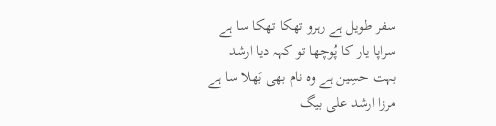سفر طویل ہے رہرو تھکا تھکا سا ہے
سراپا یار کا پُوچھا تو کہہ دیا ارشد
بہت حسِین ہے وہ نام بھی بَھلا سا ہے
مرزا ارشد علی بیگ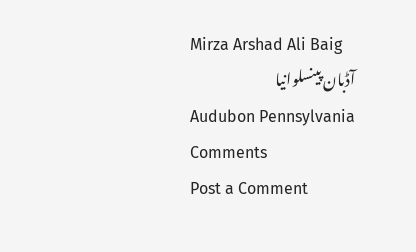Mirza Arshad Ali Baig
آڈبان پینسلوانیا
Audubon Pennsylvania
Comments
Post a Comment